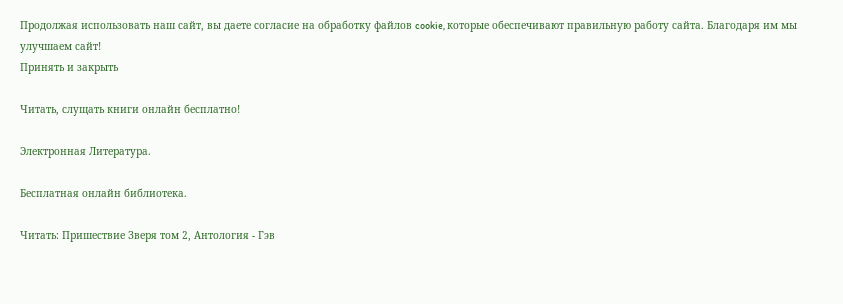Продолжая использовать наш сайт, вы даете согласие на обработку файлов cookie, которые обеспечивают правильную работу сайта. Благодаря им мы улучшаем сайт!
Принять и закрыть

Читать, слущать книги онлайн бесплатно!

Электронная Литература.

Бесплатная онлайн библиотека.

Читать: Пришествие Зверя том 2, Антология - Гэв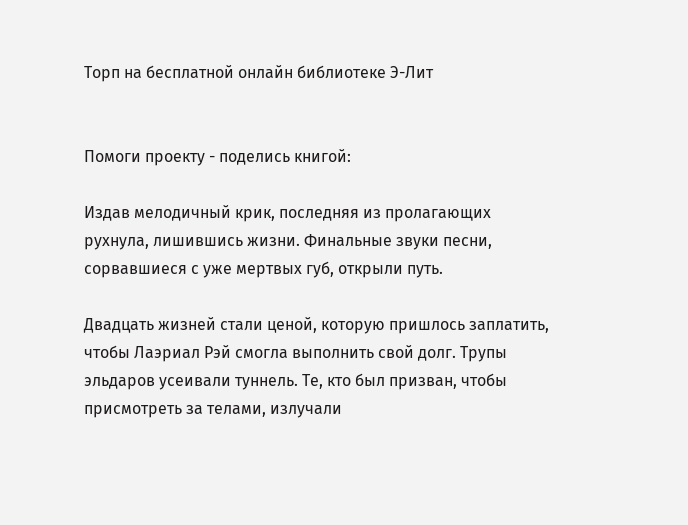Торп на бесплатной онлайн библиотеке Э-Лит


Помоги проекту - поделись книгой:

Издав мелодичный крик, последняя из пролагающих рухнула, лишившись жизни. Финальные звуки песни, сорвавшиеся с уже мертвых губ, открыли путь.

Двадцать жизней стали ценой, которую пришлось заплатить, чтобы Лаэриал Рэй смогла выполнить свой долг. Трупы эльдаров усеивали туннель. Те, кто был призван, чтобы присмотреть за телами, излучали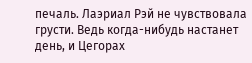печаль. Лаэриал Рэй не чувствовала грусти. Ведь когда-нибудь настанет день, и Цегорах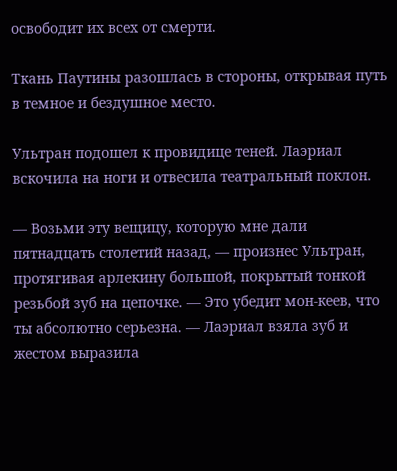освободит их всех от смерти.

Ткань Паутины разошлась в стороны, открывая путь в темное и бездушное место.

Ультран подошел к провидице теней. Лаэриал вскочила на ноги и отвесила театральный поклон.

— Возьми эту вещицу, которую мне дали пятнадцать столетий назад, — произнес Ультран, протягивая арлекину большой, покрытый тонкой резьбой зуб на цепочке. — Это убедит мон-кеев, что ты абсолютно серьезна. — Лаэриал взяла зуб и жестом выразила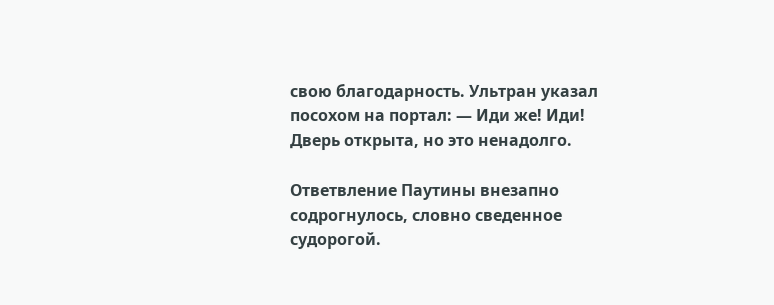свою благодарность. Ультран указал посохом на портал: — Иди же! Иди! Дверь открыта, но это ненадолго.

Ответвление Паутины внезапно содрогнулось, словно сведенное судорогой.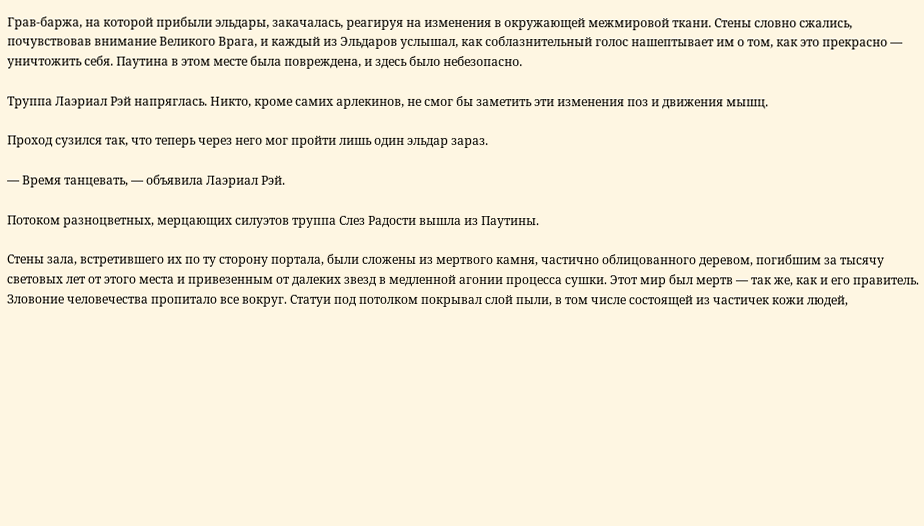Грав-баржа, на которой прибыли эльдары, закачалась, реагируя на изменения в окружающей межмировой ткани. Стены словно сжались, почувствовав внимание Великого Врага, и каждый из Эльдаров услышал, как соблазнительный голос нашептывает им о том, как это прекрасно — уничтожить себя. Паутина в этом месте была повреждена, и здесь было небезопасно.

Труппа Лаэриал Рэй напряглась. Никто, кроме самих арлекинов, не смог бы заметить эти изменения поз и движения мышц.

Проход сузился так, что теперь через него мог пройти лишь один эльдар зараз.

— Время танцевать, — объявила Лаэриал Рэй.

Потоком разноцветных, мерцающих силуэтов труппа Слез Радости вышла из Паутины.

Стены зала, встретившего их по ту сторону портала, были сложены из мертвого камня, частично облицованного деревом, погибшим за тысячу световых лет от этого места и привезенным от далеких звезд в медленной агонии процесса сушки. Этот мир был мертв — так же, как и его правитель. Зловоние человечества пропитало все вокруг. Статуи под потолком покрывал слой пыли, в том числе состоящей из частичек кожи людей,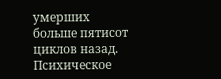умерших больше пятисот циклов назад. Психическое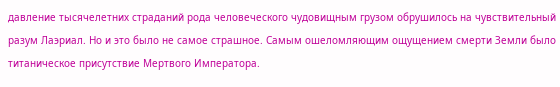давление тысячелетних страданий рода человеческого чудовищным грузом обрушилось на чувствительный разум Лаэриал. Но и это было не самое страшное. Самым ошеломляющим ощущением смерти Земли было титаническое присутствие Мертвого Императора.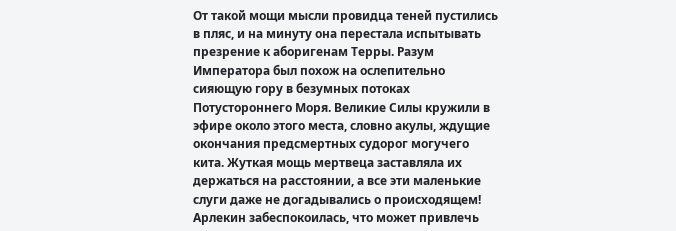От такой мощи мысли провидца теней пустились в пляс, и на минуту она перестала испытывать презрение к аборигенам Терры. Разум Императора был похож на ослепительно сияющую гору в безумных потоках Потустороннего Моря. Великие Силы кружили в эфире около этого места, словно акулы, ждущие окончания предсмертных судорог могучего кита. Жуткая мощь мертвеца заставляла их держаться на расстоянии, а все эти маленькие слуги даже не догадывались о происходящем! Арлекин забеспокоилась, что может привлечь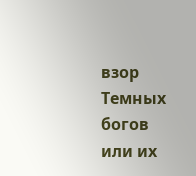взор Темных богов или их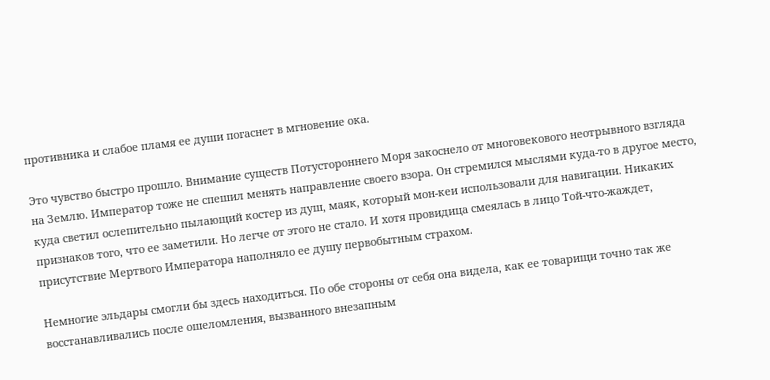противника и слабое пламя ее души погаснет в мгновение ока.

Это чувство быстро прошло. Внимание существ Потустороннего Моря закоснело от многовекового неотрывного взгляда на Землю. Император тоже не спешил менять направление своего взора. Он стремился мыслями куда-то в другое место, куда светил ослепительно пылающий костер из душ, маяк, который мон-кеи использовали для навигации. Никаких признаков того, что ее заметили. Но легче от этого не стало. И хотя провидица смеялась в лицо Той-что-жаждет, присутствие Мертвого Императора наполняло ее душу первобытным страхом.

Немногие эльдары смогли бы здесь находиться. По обе стороны от себя она видела, как ее товарищи точно так же восстанавливались после ошеломления, вызванного внезапным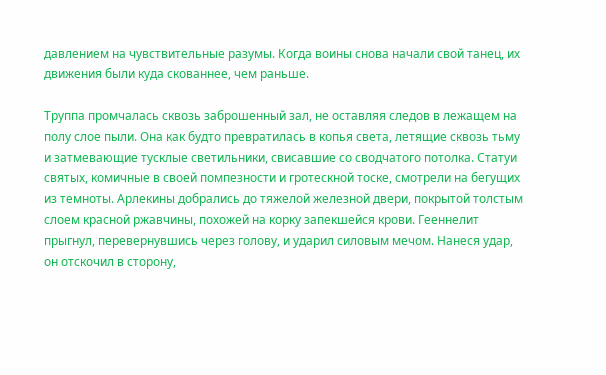давлением на чувствительные разумы. Когда воины снова начали свой танец, их движения были куда скованнее, чем раньше.

Труппа промчалась сквозь заброшенный зал, не оставляя следов в лежащем на полу слое пыли. Она как будто превратилась в копья света, летящие сквозь тьму и затмевающие тусклые светильники, свисавшие со сводчатого потолка. Статуи святых, комичные в своей помпезности и гротескной тоске, смотрели на бегущих из темноты. Арлекины добрались до тяжелой железной двери, покрытой толстым слоем красной ржавчины, похожей на корку запекшейся крови. Гееннелит прыгнул, перевернувшись через голову, и ударил силовым мечом. Нанеся удар, он отскочил в сторону,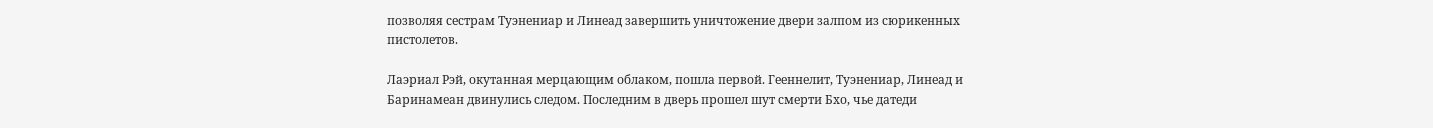позволяя сестрам Туэнениар и Линеад завершить уничтожение двери залпом из сюрикенных пистолетов.

Лаэриал Рэй, окутанная мерцающим облаком, пошла первой. Гееннелит, Туэнениар, Линеад и Баринамеан двинулись следом. Последним в дверь прошел шут смерти Бхо, чье датеди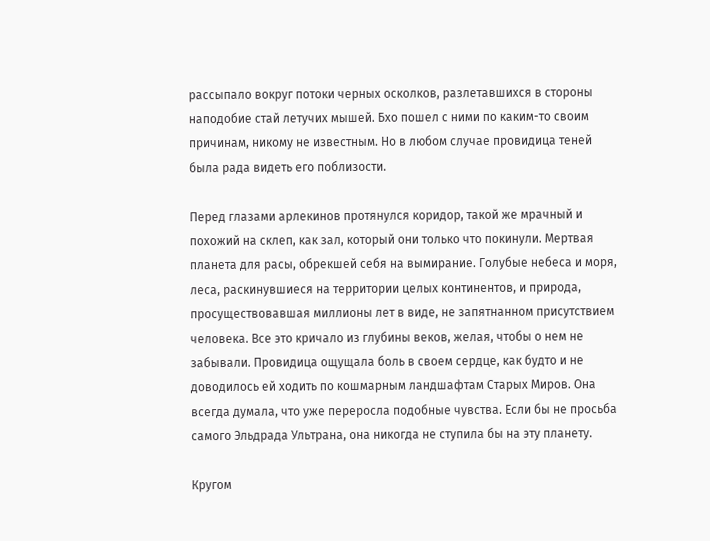рассыпало вокруг потоки черных осколков, разлетавшихся в стороны наподобие стай летучих мышей. Бхо пошел с ними по каким-то своим причинам, никому не известным. Но в любом случае провидица теней была рада видеть его поблизости.

Перед глазами арлекинов протянулся коридор, такой же мрачный и похожий на склеп, как зал, который они только что покинули. Мертвая планета для расы, обрекшей себя на вымирание. Голубые небеса и моря, леса, раскинувшиеся на территории целых континентов, и природа, просуществовавшая миллионы лет в виде, не запятнанном присутствием человека. Все это кричало из глубины веков, желая, чтобы о нем не забывали. Провидица ощущала боль в своем сердце, как будто и не доводилось ей ходить по кошмарным ландшафтам Старых Миров. Она всегда думала, что уже переросла подобные чувства. Если бы не просьба самого Эльдрада Ультрана, она никогда не ступила бы на эту планету.

Кругом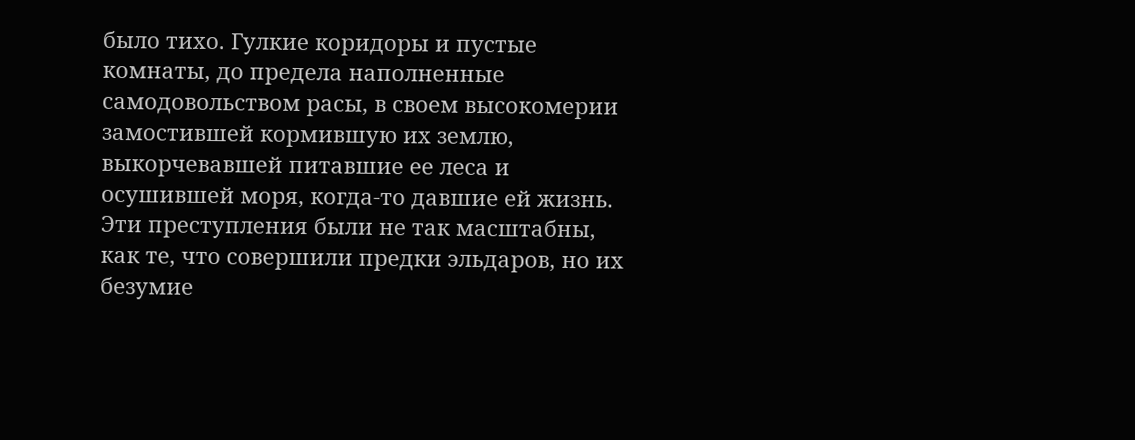было тихо. Гулкие коридоры и пустые комнаты, до предела наполненные самодовольством расы, в своем высокомерии замостившей кормившую их землю, выкорчевавшей питавшие ее леса и осушившей моря, когда-то давшие ей жизнь. Эти преступления были не так масштабны, как те, что совершили предки эльдаров, но их безумие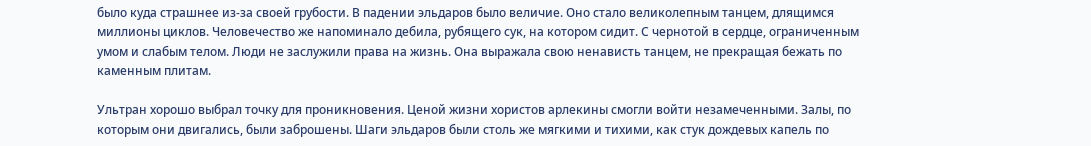было куда страшнее из-за своей грубости. В падении эльдаров было величие. Оно стало великолепным танцем, длящимся миллионы циклов. Человечество же напоминало дебила, рубящего сук, на котором сидит. С чернотой в сердце, ограниченным умом и слабым телом. Люди не заслужили права на жизнь. Она выражала свою ненависть танцем, не прекращая бежать по каменным плитам.

Ультран хорошо выбрал точку для проникновения. Ценой жизни хористов арлекины смогли войти незамеченными. Залы, по которым они двигались, были заброшены. Шаги эльдаров были столь же мягкими и тихими, как стук дождевых капель по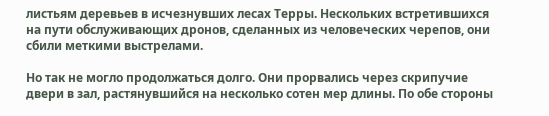листьям деревьев в исчезнувших лесах Терры. Нескольких встретившихся на пути обслуживающих дронов, сделанных из человеческих черепов, они сбили меткими выстрелами.

Но так не могло продолжаться долго. Они прорвались через скрипучие двери в зал, растянувшийся на несколько сотен мер длины. По обе стороны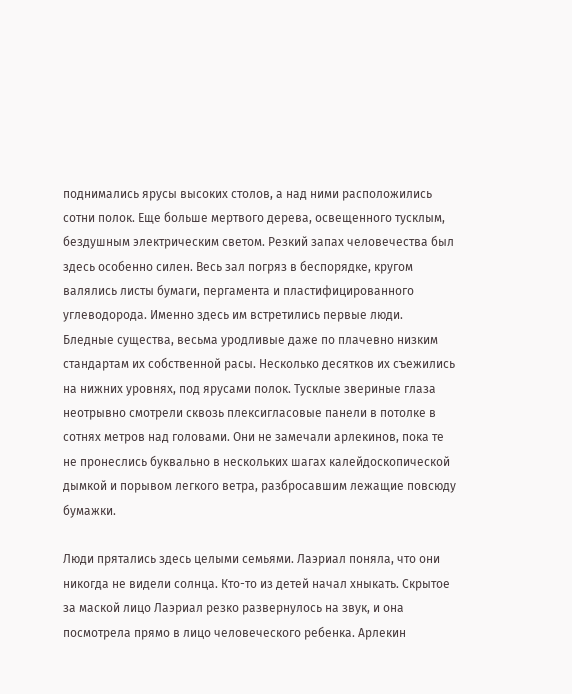поднимались ярусы высоких столов, а над ними расположились сотни полок. Еще больше мертвого дерева, освещенного тусклым, бездушным электрическим светом. Резкий запах человечества был здесь особенно силен. Весь зал погряз в беспорядке, кругом валялись листы бумаги, пергамента и пластифицированного углеводорода. Именно здесь им встретились первые люди. Бледные существа, весьма уродливые даже по плачевно низким стандартам их собственной расы. Несколько десятков их съежились на нижних уровнях, под ярусами полок. Тусклые звериные глаза неотрывно смотрели сквозь плексигласовые панели в потолке в сотнях метров над головами. Они не замечали арлекинов, пока те не пронеслись буквально в нескольких шагах калейдоскопической дымкой и порывом легкого ветра, разбросавшим лежащие повсюду бумажки.

Люди прятались здесь целыми семьями. Лаэриал поняла, что они никогда не видели солнца. Кто-то из детей начал хныкать. Скрытое за маской лицо Лаэриал резко развернулось на звук, и она посмотрела прямо в лицо человеческого ребенка. Арлекин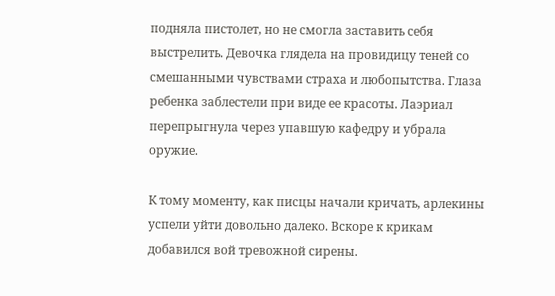подняла пистолет, но не смогла заставить себя выстрелить. Девочка глядела на провидицу теней со смешанными чувствами страха и любопытства. Глаза ребенка заблестели при виде ее красоты. Лаэриал перепрыгнула через упавшую кафедру и убрала оружие.

К тому моменту, как писцы начали кричать, арлекины успели уйти довольно далеко. Вскоре к крикам добавился вой тревожной сирены.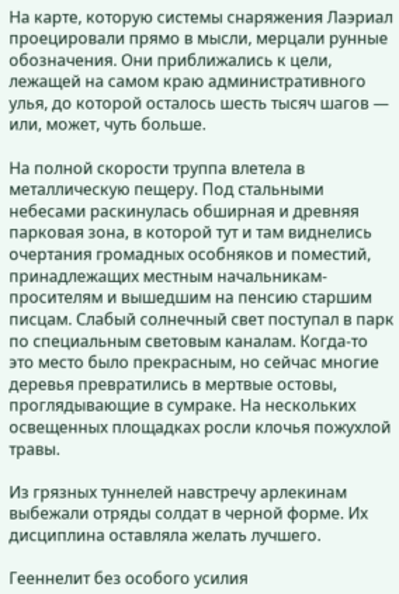На карте, которую системы снаряжения Лаэриал проецировали прямо в мысли, мерцали рунные обозначения. Они приближались к цели, лежащей на самом краю административного улья, до которой осталось шесть тысяч шагов — или, может, чуть больше.

На полной скорости труппа влетела в металлическую пещеру. Под стальными небесами раскинулась обширная и древняя парковая зона, в которой тут и там виднелись очертания громадных особняков и поместий, принадлежащих местным начальникам-просителям и вышедшим на пенсию старшим писцам. Слабый солнечный свет поступал в парк по специальным световым каналам. Когда-то это место было прекрасным, но сейчас многие деревья превратились в мертвые остовы, проглядывающие в сумраке. На нескольких освещенных площадках росли клочья пожухлой травы.

Из грязных туннелей навстречу арлекинам выбежали отряды солдат в черной форме. Их дисциплина оставляла желать лучшего.

Гееннелит без особого усилия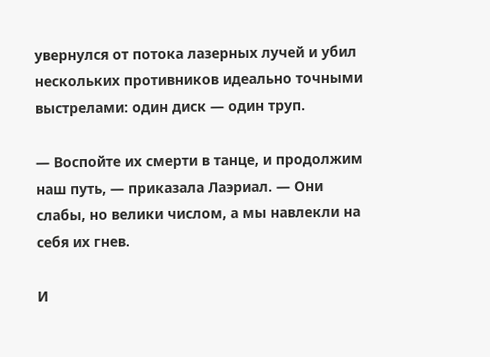увернулся от потока лазерных лучей и убил нескольких противников идеально точными выстрелами: один диск — один труп.

— Воспойте их смерти в танце, и продолжим наш путь, — приказала Лаэриал. — Они слабы, но велики числом, а мы навлекли на себя их гнев.

И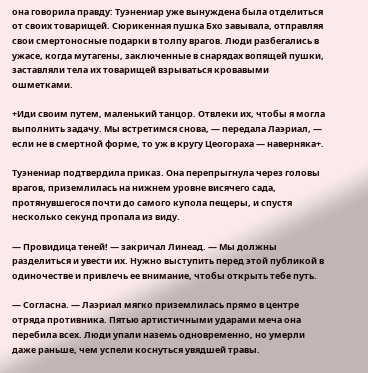она говорила правду: Туэнениар уже вынуждена была отделиться от своих товарищей. Сюрикенная пушка Бхо завывала, отправляя свои смертоносные подарки в толпу врагов. Люди разбегались в ужасе, когда мутагены, заключенные в снарядах вопящей пушки, заставляли тела их товарищей взрываться кровавыми ошметками.

+Иди своим путем, маленький танцор. Отвлеки их, чтобы я могла выполнить задачу. Мы встретимся снова, — передала Лаэриал, — если не в смертной форме, то уж в кругу Цеогораха — наверняка+.

Туэнениар подтвердила приказ. Она перепрыгнула через головы врагов, приземлилась на нижнем уровне висячего сада, протянувшегося почти до самого купола пещеры, и спустя несколько секунд пропала из виду.

— Провидица теней! — закричал Линеад. — Мы должны разделиться и увести их. Нужно выступить перед этой публикой в одиночестве и привлечь ее внимание, чтобы открыть тебе путь.

— Согласна. — Лаэриал мягко приземлилась прямо в центре отряда противника. Пятью артистичными ударами меча она перебила всех. Люди упали наземь одновременно, но умерли даже раньше, чем успели коснуться увядшей травы.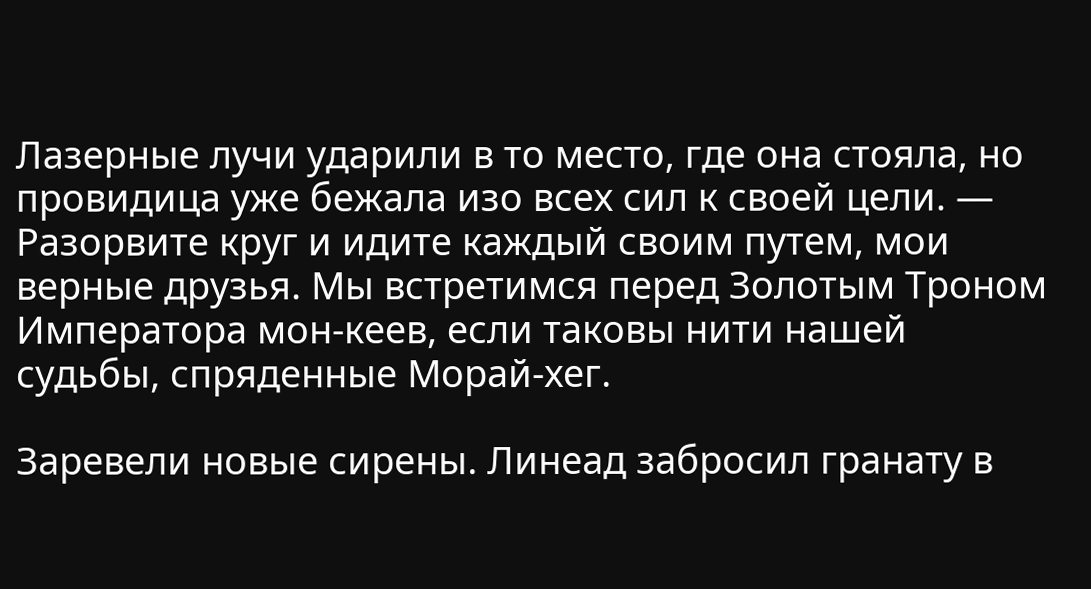Лазерные лучи ударили в то место, где она стояла, но провидица уже бежала изо всех сил к своей цели. — Разорвите круг и идите каждый своим путем, мои верные друзья. Мы встретимся перед Золотым Троном Императора мон-кеев, если таковы нити нашей судьбы, спряденные Морай-хег.

Заревели новые сирены. Линеад забросил гранату в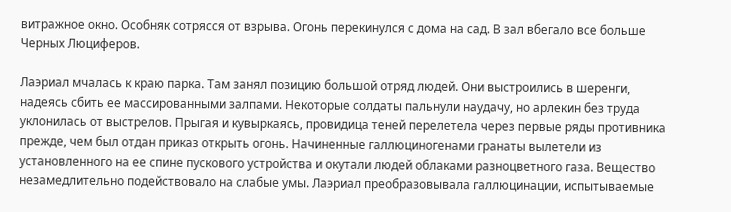витражное окно. Особняк сотрясся от взрыва. Огонь перекинулся с дома на сад. В зал вбегало все больше Черных Люциферов.

Лаэриал мчалась к краю парка. Там занял позицию большой отряд людей. Они выстроились в шеренги, надеясь сбить ее массированными залпами. Некоторые солдаты пальнули наудачу, но арлекин без труда уклонилась от выстрелов. Прыгая и кувыркаясь, провидица теней перелетела через первые ряды противника прежде, чем был отдан приказ открыть огонь. Начиненные галлюциногенами гранаты вылетели из установленного на ее спине пускового устройства и окутали людей облаками разноцветного газа. Вещество незамедлительно подействовало на слабые умы. Лаэриал преобразовывала галлюцинации, испытываемые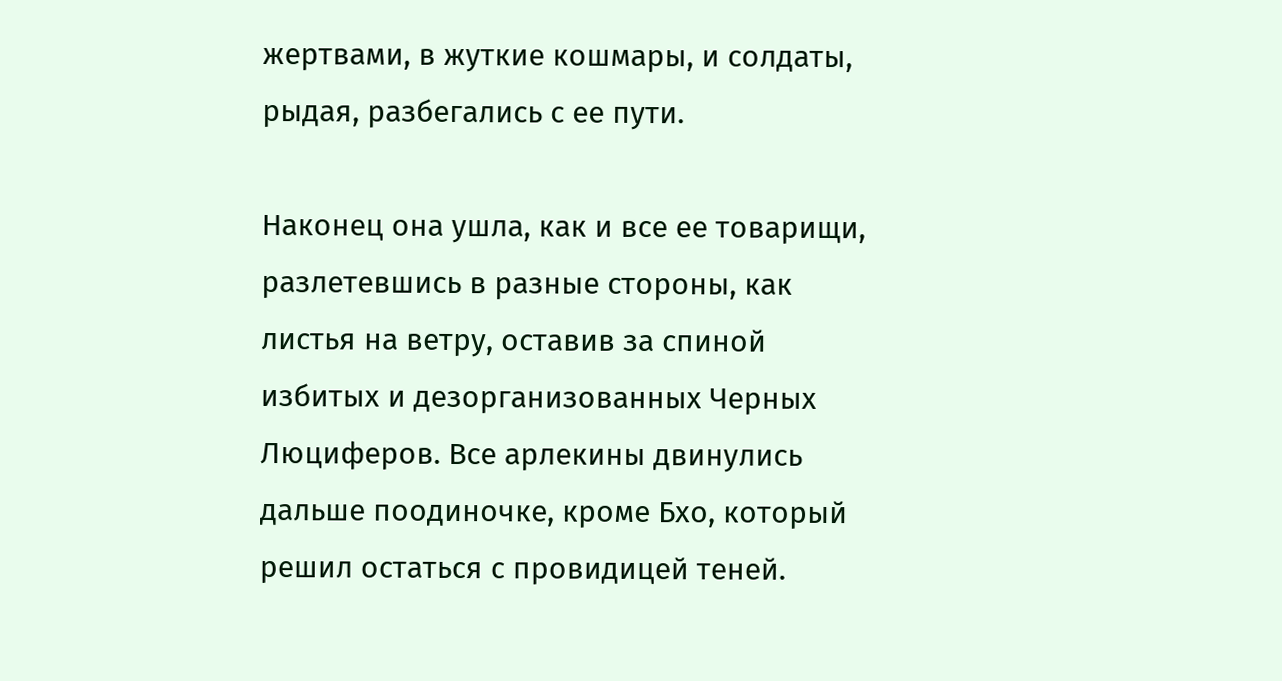жертвами, в жуткие кошмары, и солдаты, рыдая, разбегались с ее пути.

Наконец она ушла, как и все ее товарищи, разлетевшись в разные стороны, как листья на ветру, оставив за спиной избитых и дезорганизованных Черных Люциферов. Все арлекины двинулись дальше поодиночке, кроме Бхо, который решил остаться с провидицей теней.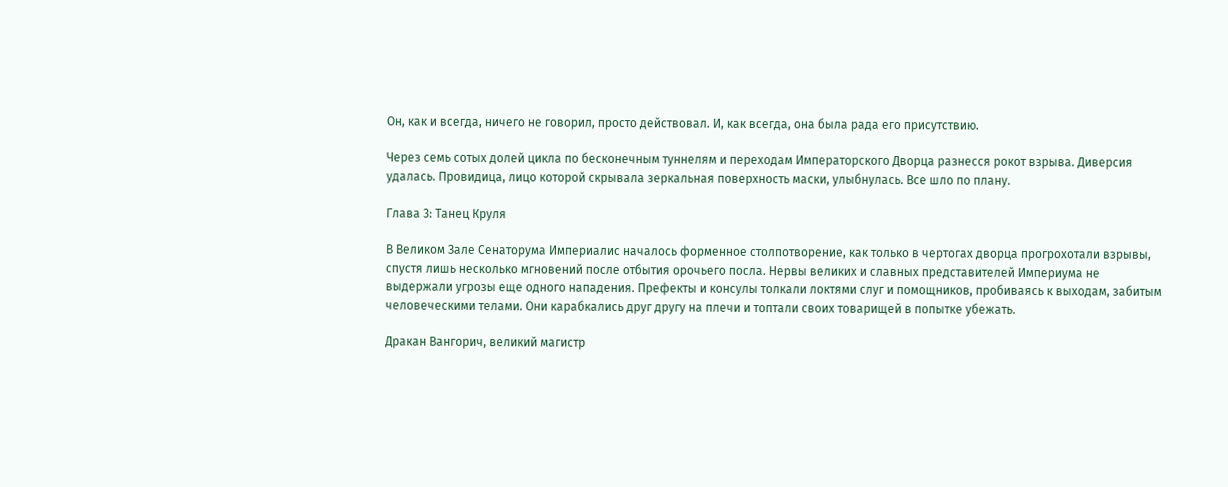Он, как и всегда, ничего не говорил, просто действовал. И, как всегда, она была рада его присутствию.

Через семь сотых долей цикла по бесконечным туннелям и переходам Императорского Дворца разнесся рокот взрыва. Диверсия удалась. Провидица, лицо которой скрывала зеркальная поверхность маски, улыбнулась. Все шло по плану.

Глава 3: Танец Круля

В Великом Зале Сенаторума Империалис началось форменное столпотворение, как только в чертогах дворца прогрохотали взрывы, спустя лишь несколько мгновений после отбытия орочьего посла. Нервы великих и славных представителей Империума не выдержали угрозы еще одного нападения. Префекты и консулы толкали локтями слуг и помощников, пробиваясь к выходам, забитым человеческими телами. Они карабкались друг другу на плечи и топтали своих товарищей в попытке убежать.

Дракан Вангорич, великий магистр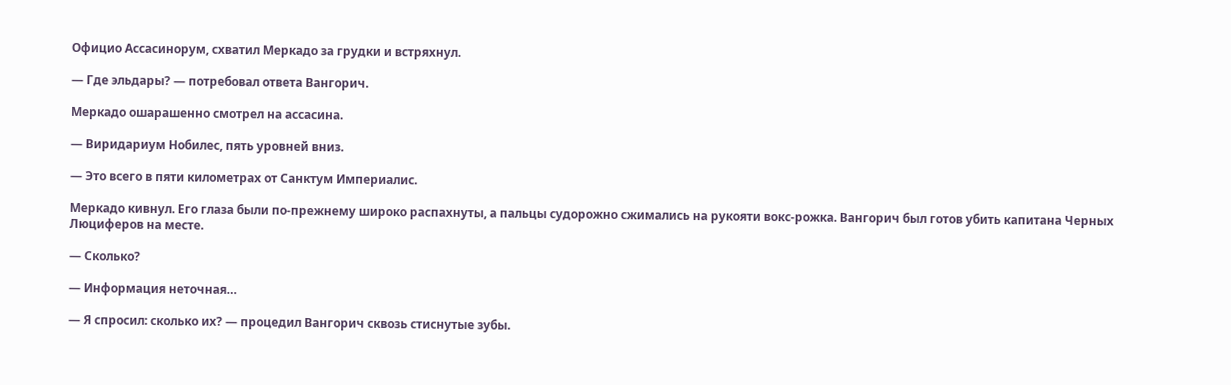Официо Ассасинорум, схватил Меркадо за грудки и встряхнул.

— Где эльдары? — потребовал ответа Вангорич.

Меркадо ошарашенно смотрел на ассасина.

— Виридариум Нобилес, пять уровней вниз.

— Это всего в пяти километрах от Санктум Империалис.

Меркадо кивнул. Его глаза были по-прежнему широко распахнуты, а пальцы судорожно сжимались на рукояти вокс-рожка. Вангорич был готов убить капитана Черных Люциферов на месте.

— Сколько?

— Информация неточная…

— Я спросил: сколько их? — процедил Вангорич сквозь стиснутые зубы.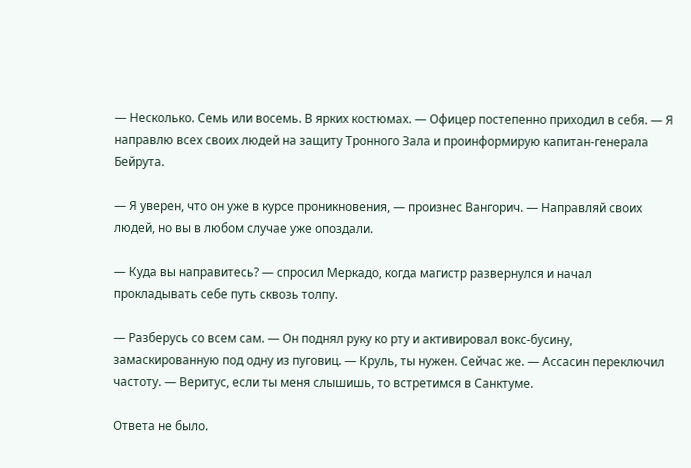— Несколько. Семь или восемь. В ярких костюмах. — Офицер постепенно приходил в себя. — Я направлю всех своих людей на защиту Тронного Зала и проинформирую капитан-генерала Бейрута.

— Я уверен, что он уже в курсе проникновения, — произнес Вангорич. — Направляй своих людей, но вы в любом случае уже опоздали.

— Куда вы направитесь? — спросил Меркадо, когда магистр развернулся и начал прокладывать себе путь сквозь толпу.

— Разберусь со всем сам. — Он поднял руку ко рту и активировал вокс-бусину, замаскированную под одну из пуговиц. — Круль, ты нужен. Сейчас же. — Ассасин переключил частоту. — Веритус, если ты меня слышишь, то встретимся в Санктуме.

Ответа не было.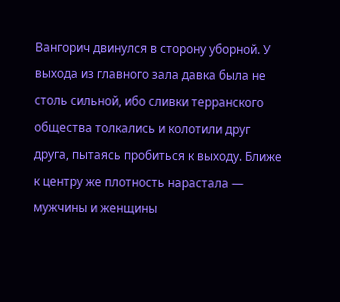Вангорич двинулся в сторону уборной. У выхода из главного зала давка была не столь сильной, ибо сливки терранского общества толкались и колотили друг друга, пытаясь пробиться к выходу. Ближе к центру же плотность нарастала — мужчины и женщины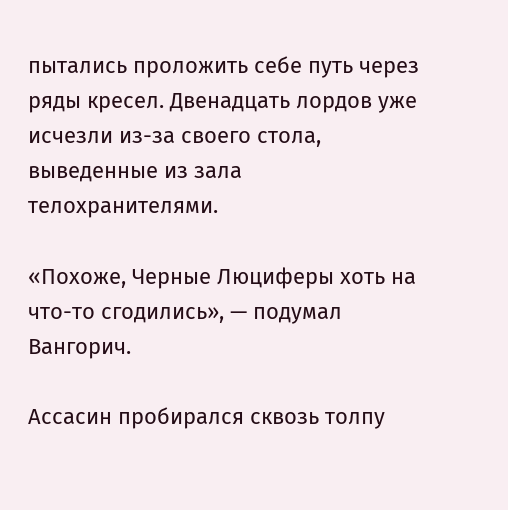пытались проложить себе путь через ряды кресел. Двенадцать лордов уже исчезли из-за своего стола, выведенные из зала телохранителями.

«Похоже, Черные Люциферы хоть на что-то сгодились», — подумал Вангорич.

Ассасин пробирался сквозь толпу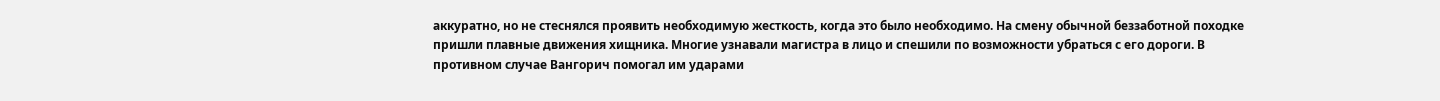аккуратно, но не стеснялся проявить необходимую жесткость, когда это было необходимо. На смену обычной беззаботной походке пришли плавные движения хищника. Многие узнавали магистра в лицо и спешили по возможности убраться с его дороги. В противном случае Вангорич помогал им ударами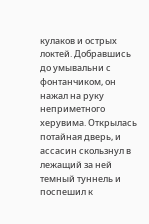кулаков и острых локтей. Добравшись до умывальни с фонтанчиком, он нажал на руку неприметного херувима. Открылась потайная дверь, и ассасин скользнул в лежащий за ней темный туннель и поспешил к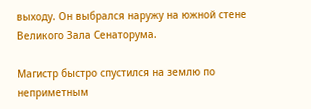выходу. Он выбрался наружу на южной стене Великого Зала Сенаторума.

Магистр быстро спустился на землю по неприметным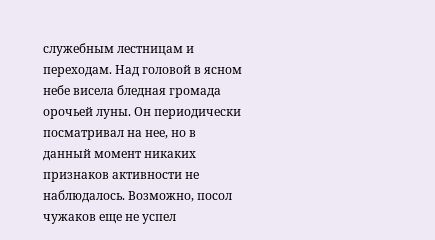служебным лестницам и переходам. Над головой в ясном небе висела бледная громада орочьей луны. Он периодически посматривал на нее, но в данный момент никаких признаков активности не наблюдалось. Возможно, посол чужаков еще не успел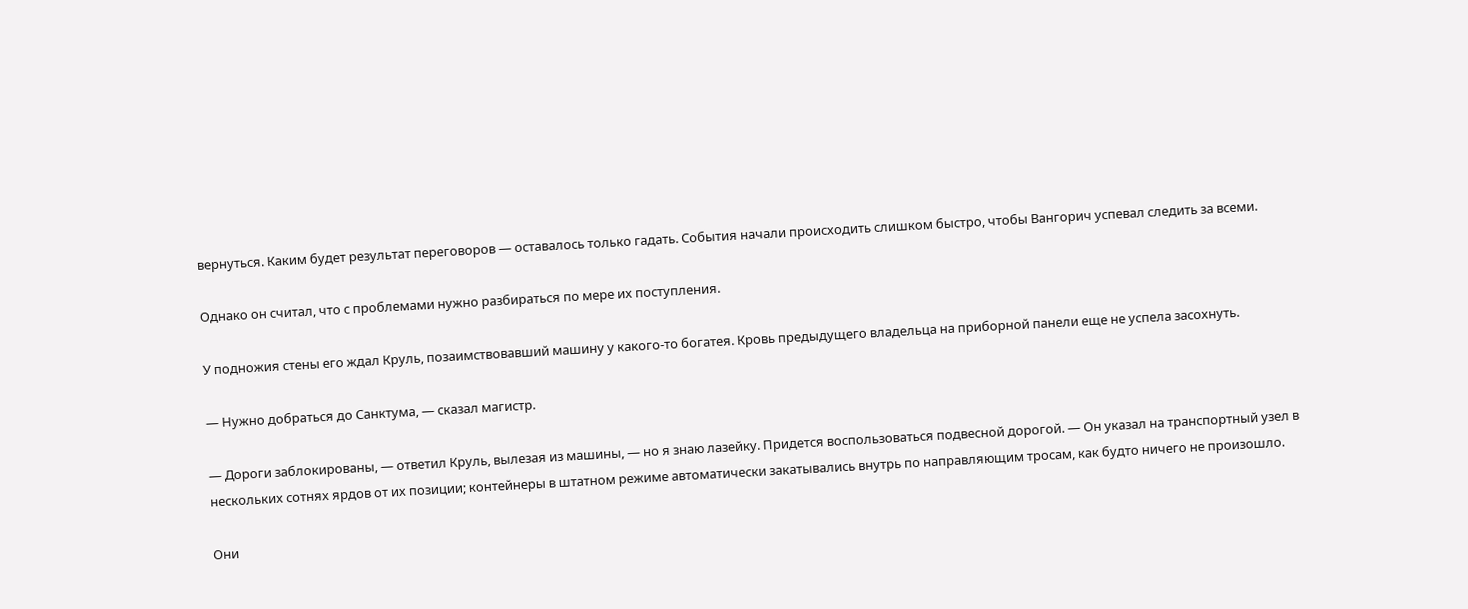вернуться. Каким будет результат переговоров — оставалось только гадать. События начали происходить слишком быстро, чтобы Вангорич успевал следить за всеми.

Однако он считал, что с проблемами нужно разбираться по мере их поступления.

У подножия стены его ждал Круль, позаимствовавший машину у какого-то богатея. Кровь предыдущего владельца на приборной панели еще не успела засохнуть.

— Нужно добраться до Санктума, — сказал магистр.

— Дороги заблокированы, — ответил Круль, вылезая из машины, — но я знаю лазейку. Придется воспользоваться подвесной дорогой. — Он указал на транспортный узел в нескольких сотнях ярдов от их позиции; контейнеры в штатном режиме автоматически закатывались внутрь по направляющим тросам, как будто ничего не произошло.

Они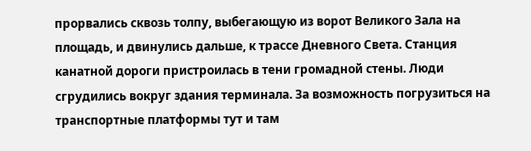прорвались сквозь толпу, выбегающую из ворот Великого Зала на площадь, и двинулись дальше, к трассе Дневного Света. Станция канатной дороги пристроилась в тени громадной стены. Люди сгрудились вокруг здания терминала. За возможность погрузиться на транспортные платформы тут и там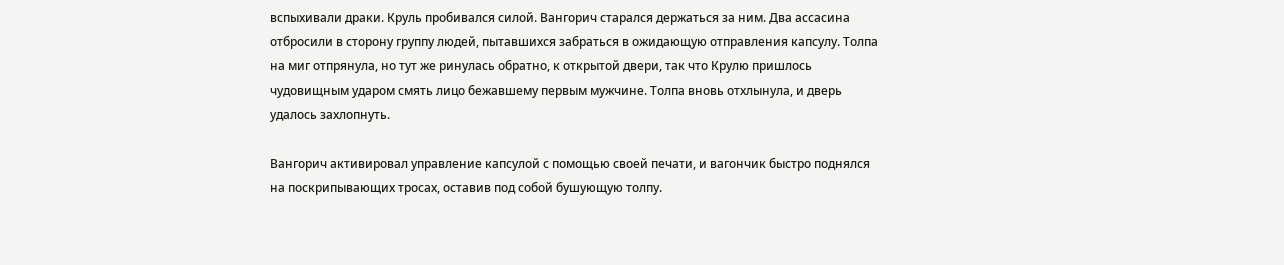вспыхивали драки. Круль пробивался силой. Вангорич старался держаться за ним. Два ассасина отбросили в сторону группу людей, пытавшихся забраться в ожидающую отправления капсулу. Толпа на миг отпрянула, но тут же ринулась обратно, к открытой двери, так что Крулю пришлось чудовищным ударом смять лицо бежавшему первым мужчине. Толпа вновь отхлынула, и дверь удалось захлопнуть.

Вангорич активировал управление капсулой с помощью своей печати, и вагончик быстро поднялся на поскрипывающих тросах, оставив под собой бушующую толпу.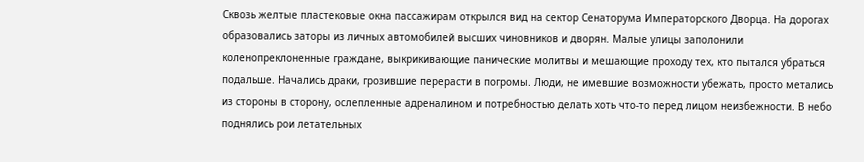Сквозь желтые пластековые окна пассажирам открылся вид на сектор Сенаторума Императорского Дворца. На дорогах образовались заторы из личных автомобилей высших чиновников и дворян. Малые улицы заполонили коленопреклоненные граждане, выкрикивающие панические молитвы и мешающие проходу тех, кто пытался убраться подальше. Начались драки, грозившие перерасти в погромы. Люди, не имевшие возможности убежать, просто метались из стороны в сторону, ослепленные адреналином и потребностью делать хоть что-то перед лицом неизбежности. В небо поднялись рои летательных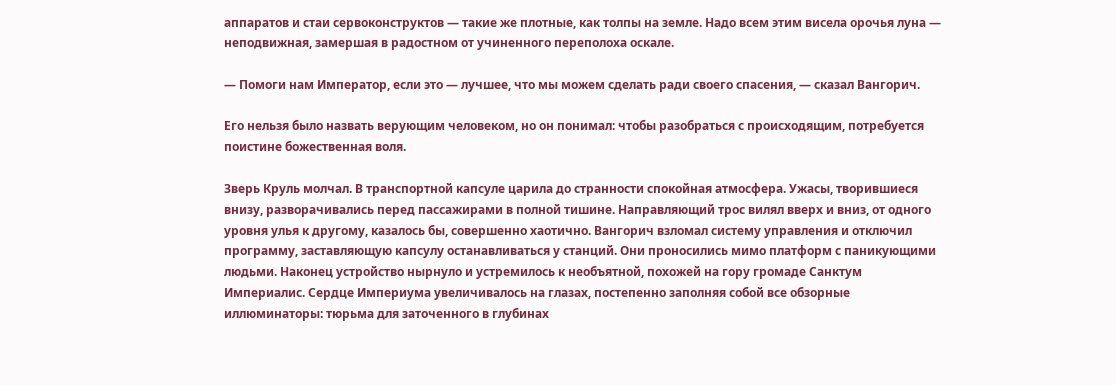аппаратов и стаи сервоконструктов — такие же плотные, как толпы на земле. Надо всем этим висела орочья луна — неподвижная, замершая в радостном от учиненного переполоха оскале.

— Помоги нам Император, если это — лучшее, что мы можем сделать ради своего спасения, — сказал Вангорич.

Его нельзя было назвать верующим человеком, но он понимал: чтобы разобраться с происходящим, потребуется поистине божественная воля.

Зверь Круль молчал. В транспортной капсуле царила до странности спокойная атмосфера. Ужасы, творившиеся внизу, разворачивались перед пассажирами в полной тишине. Направляющий трос вилял вверх и вниз, от одного уровня улья к другому, казалось бы, совершенно хаотично. Вангорич взломал систему управления и отключил программу, заставляющую капсулу останавливаться у станций. Они проносились мимо платформ с паникующими людьми. Наконец устройство нырнуло и устремилось к необъятной, похожей на гору громаде Санктум Империалис. Сердце Империума увеличивалось на глазах, постепенно заполняя собой все обзорные иллюминаторы: тюрьма для заточенного в глубинах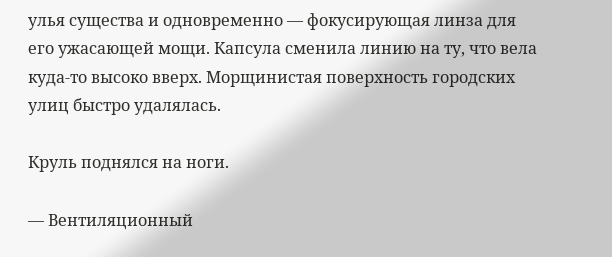улья существа и одновременно — фокусирующая линза для его ужасающей мощи. Капсула сменила линию на ту, что вела куда-то высоко вверх. Морщинистая поверхность городских улиц быстро удалялась.

Круль поднялся на ноги.

— Вентиляционный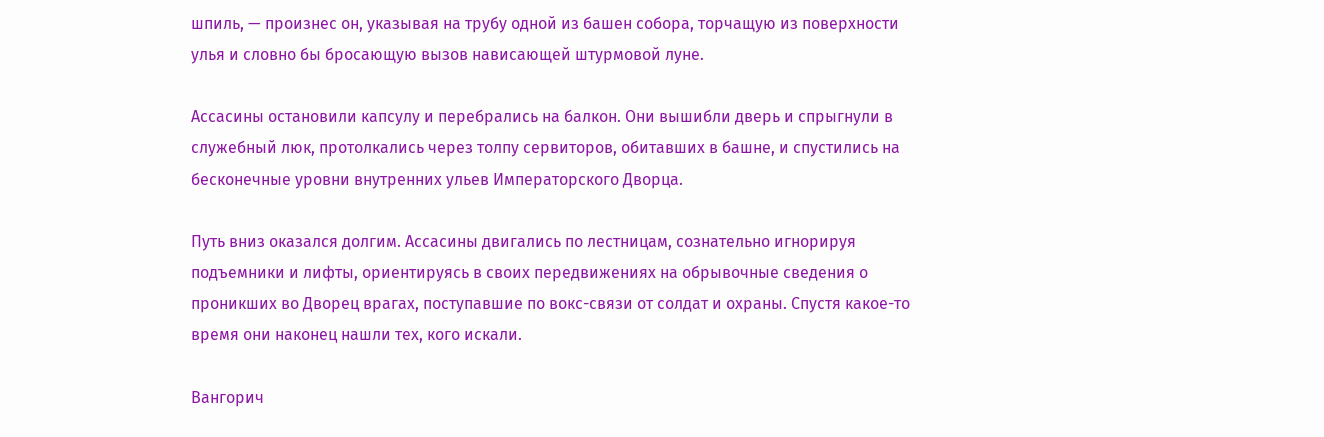шпиль, — произнес он, указывая на трубу одной из башен собора, торчащую из поверхности улья и словно бы бросающую вызов нависающей штурмовой луне.

Ассасины остановили капсулу и перебрались на балкон. Они вышибли дверь и спрыгнули в служебный люк, протолкались через толпу сервиторов, обитавших в башне, и спустились на бесконечные уровни внутренних ульев Императорского Дворца.

Путь вниз оказался долгим. Ассасины двигались по лестницам, сознательно игнорируя подъемники и лифты, ориентируясь в своих передвижениях на обрывочные сведения о проникших во Дворец врагах, поступавшие по вокс-связи от солдат и охраны. Спустя какое-то время они наконец нашли тех, кого искали.

Вангорич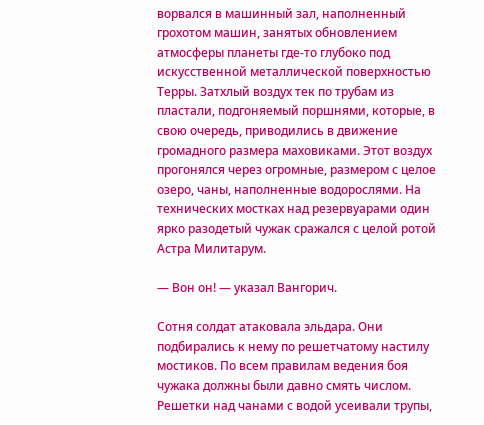ворвался в машинный зал, наполненный грохотом машин, занятых обновлением атмосферы планеты где-то глубоко под искусственной металлической поверхностью Терры. Затхлый воздух тек по трубам из пластали, подгоняемый поршнями, которые, в свою очередь, приводились в движение громадного размера маховиками. Этот воздух прогонялся через огромные, размером с целое озеро, чаны, наполненные водорослями. На технических мостках над резервуарами один ярко разодетый чужак сражался с целой ротой Астра Милитарум.

— Вон он! — указал Вангорич.

Сотня солдат атаковала эльдара. Они подбирались к нему по решетчатому настилу мостиков. По всем правилам ведения боя чужака должны были давно смять числом. Решетки над чанами с водой усеивали трупы,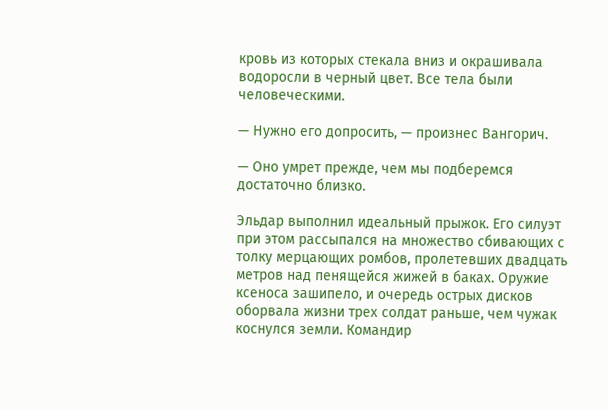кровь из которых стекала вниз и окрашивала водоросли в черный цвет. Все тела были человеческими.

— Нужно его допросить, — произнес Вангорич.

— Оно умрет прежде, чем мы подберемся достаточно близко.

Эльдар выполнил идеальный прыжок. Его силуэт при этом рассыпался на множество сбивающих с толку мерцающих ромбов, пролетевших двадцать метров над пенящейся жижей в баках. Оружие ксеноса зашипело, и очередь острых дисков оборвала жизни трех солдат раньше, чем чужак коснулся земли. Командир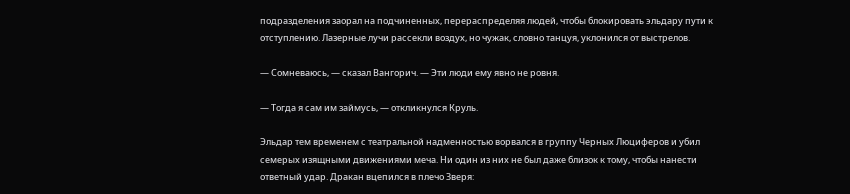подразделения заорал на подчиненных, перераспределяя людей, чтобы блокировать эльдару пути к отступлению. Лазерные лучи рассекли воздух, но чужак, словно танцуя, уклонился от выстрелов.

— Сомневаюсь, — сказал Вангорич. — Эти люди ему явно не ровня.

— Тогда я сам им займусь, — откликнулся Круль.

Эльдар тем временем с театральной надменностью ворвался в группу Черных Люциферов и убил семерых изящными движениями меча. Ни один из них не был даже близок к тому, чтобы нанести ответный удар. Дракан вцепился в плечо Зверя: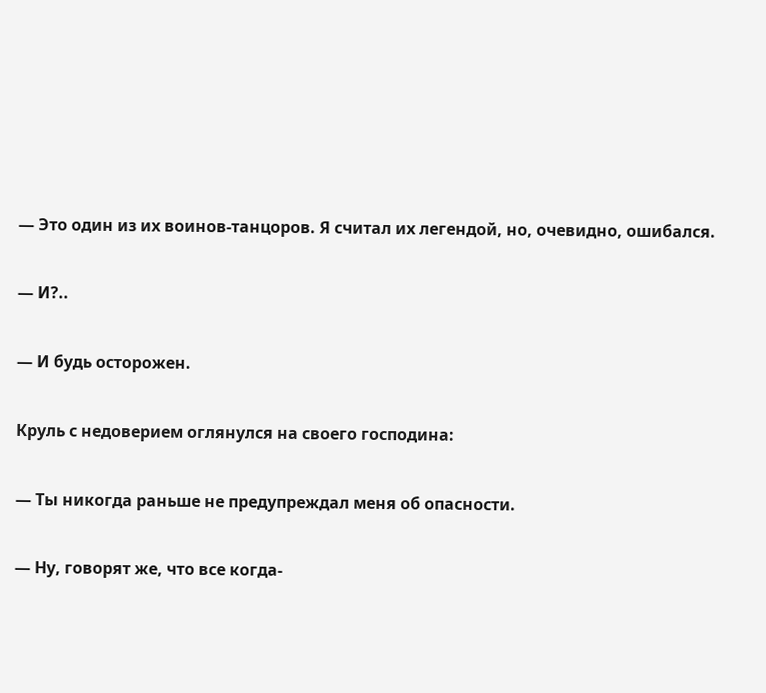— Это один из их воинов-танцоров. Я считал их легендой, но, очевидно, ошибался.

— И?..

— И будь осторожен.

Круль с недоверием оглянулся на своего господина:

— Ты никогда раньше не предупреждал меня об опасности.

— Ну, говорят же, что все когда-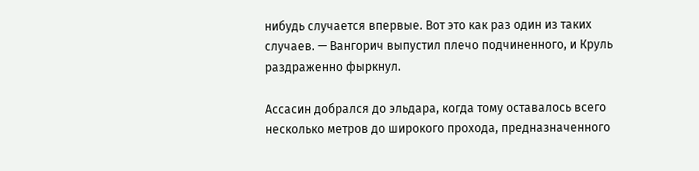нибудь случается впервые. Вот это как раз один из таких случаев. — Вангорич выпустил плечо подчиненного, и Круль раздраженно фыркнул.

Ассасин добрался до эльдара, когда тому оставалось всего несколько метров до широкого прохода, предназначенного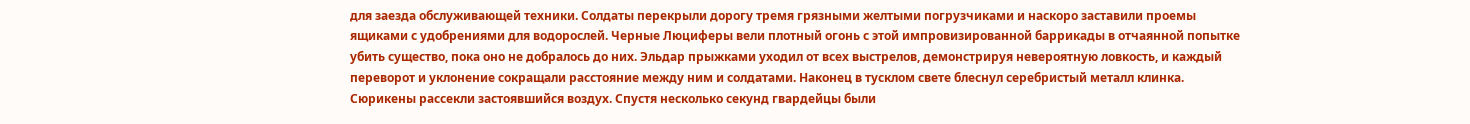для заезда обслуживающей техники. Солдаты перекрыли дорогу тремя грязными желтыми погрузчиками и наскоро заставили проемы ящиками с удобрениями для водорослей. Черные Люциферы вели плотный огонь с этой импровизированной баррикады в отчаянной попытке убить существо, пока оно не добралось до них. Эльдар прыжками уходил от всех выстрелов, демонстрируя невероятную ловкость, и каждый переворот и уклонение сокращали расстояние между ним и солдатами. Наконец в тусклом свете блеснул серебристый металл клинка. Сюрикены рассекли застоявшийся воздух. Спустя несколько секунд гвардейцы были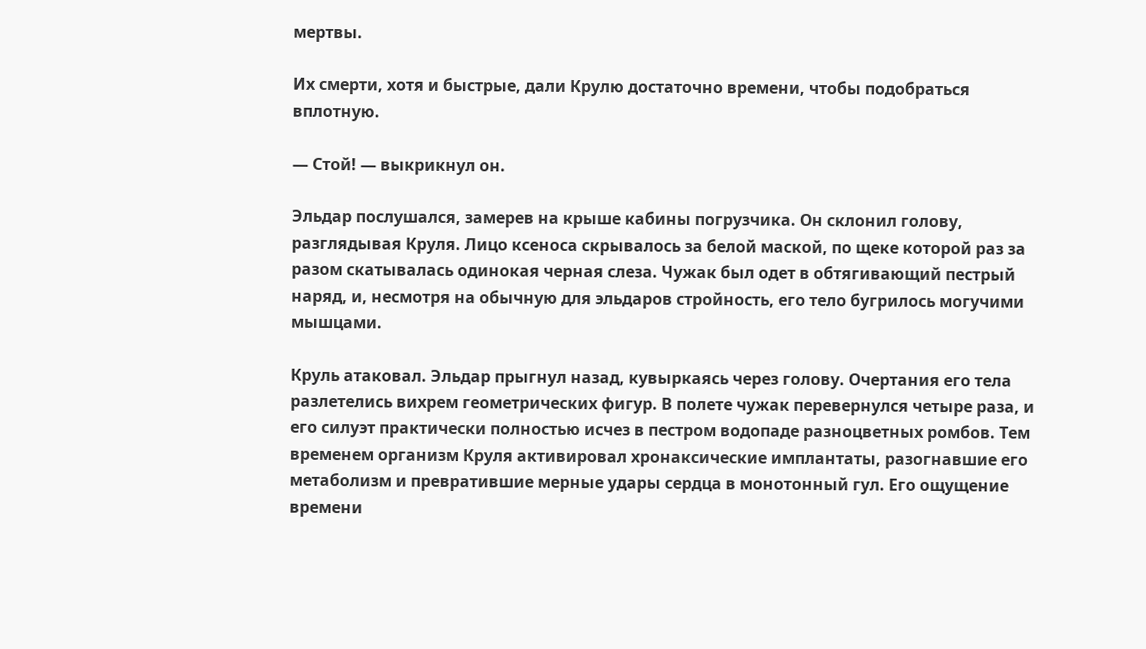мертвы.

Их смерти, хотя и быстрые, дали Крулю достаточно времени, чтобы подобраться вплотную.

— Стой! — выкрикнул он.

Эльдар послушался, замерев на крыше кабины погрузчика. Он склонил голову, разглядывая Круля. Лицо ксеноса скрывалось за белой маской, по щеке которой раз за разом скатывалась одинокая черная слеза. Чужак был одет в обтягивающий пестрый наряд, и, несмотря на обычную для эльдаров стройность, его тело бугрилось могучими мышцами.

Круль атаковал. Эльдар прыгнул назад, кувыркаясь через голову. Очертания его тела разлетелись вихрем геометрических фигур. В полете чужак перевернулся четыре раза, и его силуэт практически полностью исчез в пестром водопаде разноцветных ромбов. Тем временем организм Круля активировал хронаксические имплантаты, разогнавшие его метаболизм и превратившие мерные удары сердца в монотонный гул. Его ощущение времени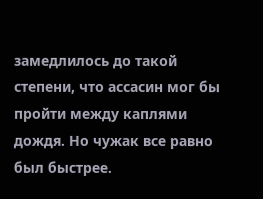замедлилось до такой степени, что ассасин мог бы пройти между каплями дождя. Но чужак все равно был быстрее.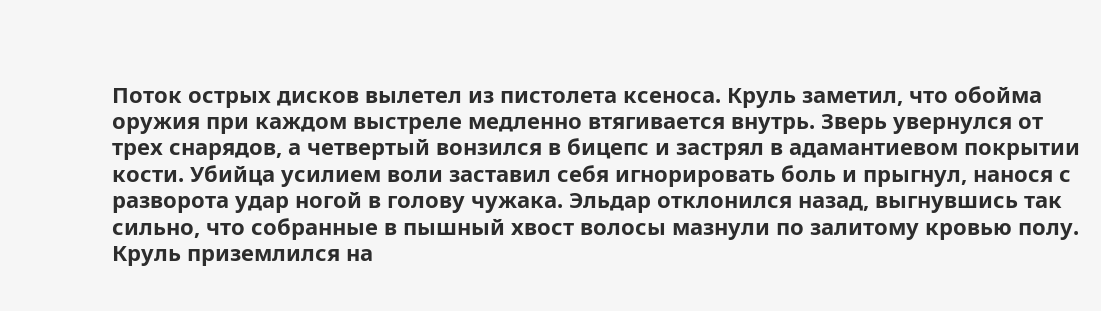Поток острых дисков вылетел из пистолета ксеноса. Круль заметил, что обойма оружия при каждом выстреле медленно втягивается внутрь. Зверь увернулся от трех снарядов, а четвертый вонзился в бицепс и застрял в адамантиевом покрытии кости. Убийца усилием воли заставил себя игнорировать боль и прыгнул, нанося с разворота удар ногой в голову чужака. Эльдар отклонился назад, выгнувшись так сильно, что собранные в пышный хвост волосы мазнули по залитому кровью полу. Круль приземлился на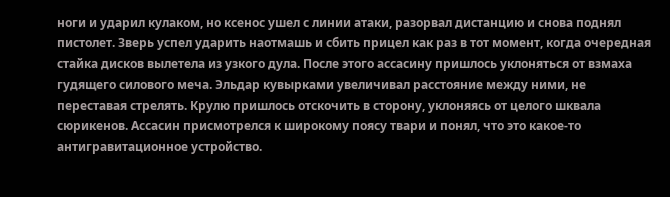ноги и ударил кулаком, но ксенос ушел с линии атаки, разорвал дистанцию и снова поднял пистолет. Зверь успел ударить наотмашь и сбить прицел как раз в тот момент, когда очередная стайка дисков вылетела из узкого дула. После этого ассасину пришлось уклоняться от взмаха гудящего силового меча. Эльдар кувырками увеличивал расстояние между ними, не переставая стрелять. Крулю пришлось отскочить в сторону, уклоняясь от целого шквала сюрикенов. Ассасин присмотрелся к широкому поясу твари и понял, что это какое-то антигравитационное устройство.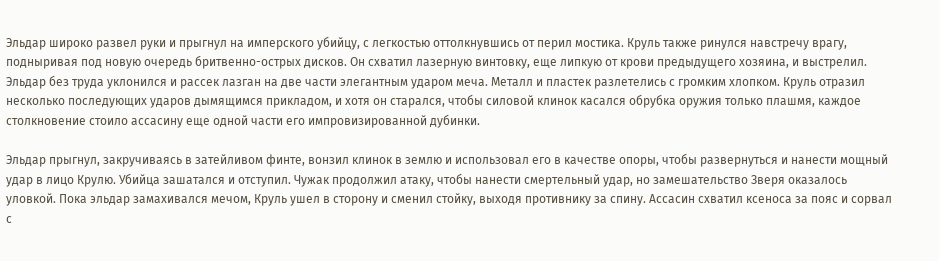Эльдар широко развел руки и прыгнул на имперского убийцу, с легкостью оттолкнувшись от перил мостика. Круль также ринулся навстречу врагу, подныривая под новую очередь бритвенно-острых дисков. Он схватил лазерную винтовку, еще липкую от крови предыдущего хозяина, и выстрелил. Эльдар без труда уклонился и рассек лазган на две части элегантным ударом меча. Металл и пластек разлетелись с громким хлопком. Круль отразил несколько последующих ударов дымящимся прикладом, и хотя он старался, чтобы силовой клинок касался обрубка оружия только плашмя, каждое столкновение стоило ассасину еще одной части его импровизированной дубинки.

Эльдар прыгнул, закручиваясь в затейливом финте, вонзил клинок в землю и использовал его в качестве опоры, чтобы развернуться и нанести мощный удар в лицо Крулю. Убийца зашатался и отступил. Чужак продолжил атаку, чтобы нанести смертельный удар, но замешательство Зверя оказалось уловкой. Пока эльдар замахивался мечом, Круль ушел в сторону и сменил стойку, выходя противнику за спину. Ассасин схватил ксеноса за пояс и сорвал с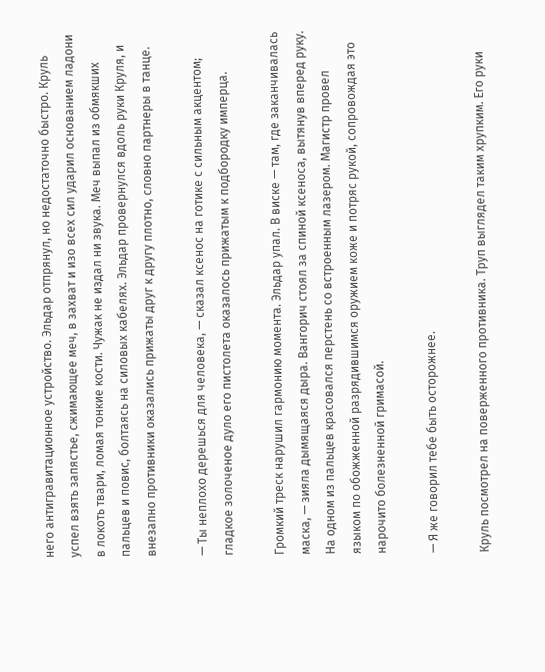него антигравитационное устройство. Эльдар отпрянул, но недостаточно быстро. Круль успел взять запястье, сжимающее меч, в захват и изо всех сил ударил основанием ладони в локоть твари, ломая тонкие кости. Чужак не издал ни звука. Меч выпал из обмякших пальцев и повис, болтаясь на силовых кабелях. Эльдар провернулся вдоль руки Круля, и внезапно противники оказались прижаты друг к другу плотно, словно партнеры в танце.

— Ты неплохо дерешься для человека, — сказал ксенос на готике с сильным акцентом; гладкое золоченое дуло его пистолета оказалось прижатым к подбородку имперца.

Громкий треск нарушил гармонию момента. Эльдар упал. В виске — там, где заканчивалась маска, — зияла дымящаяся дыра. Вангорич стоял за спиной ксеноса, вытянув вперед руку. На одном из пальцев красовался перстень со встроенным лазером. Магистр провел языком по обожженной разрядившимся оружием коже и потряс рукой, сопровождая это нарочито болезненной гримасой.

— Я же говорил тебе быть осторожнее.

Круль посмотрел на поверженного противника. Труп выглядел таким хрупким. Его руки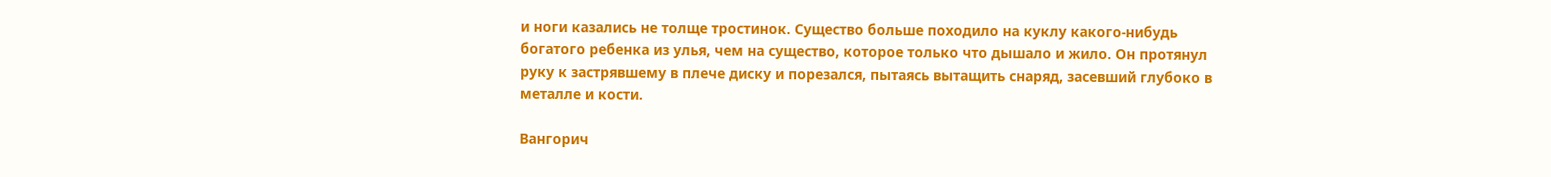и ноги казались не толще тростинок. Существо больше походило на куклу какого-нибудь богатого ребенка из улья, чем на существо, которое только что дышало и жило. Он протянул руку к застрявшему в плече диску и порезался, пытаясь вытащить снаряд, засевший глубоко в металле и кости.

Вангорич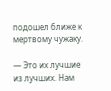подошел ближе к мертвому чужаку.

— Это их лучшие из лучших. Нам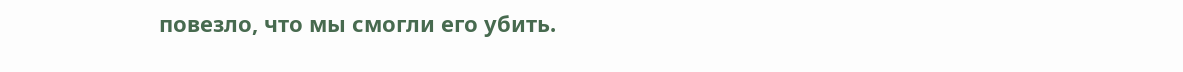повезло, что мы смогли его убить.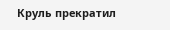Круль прекратил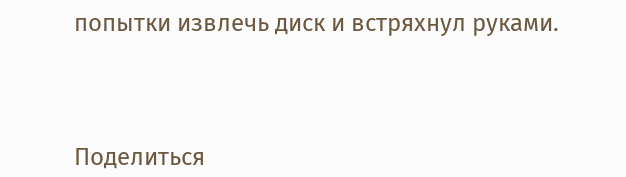попытки извлечь диск и встряхнул руками.



Поделиться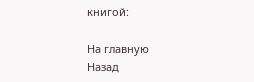книгой:

На главную
Назад